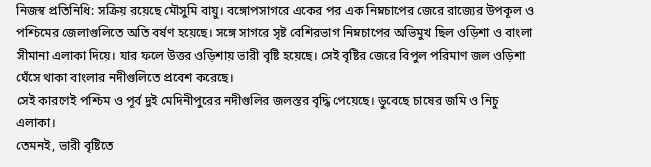নিজস্ব প্রতিনিধি: সক্রিয় রয়েছে মৌসুমি বায়ু। বঙ্গোপসাগরে একের পর এক নিম্নচাপের জেরে রাজ্যের উপকূল ও পশ্চিমের জেলাগুলিতে অতি বর্ষণ হয়েছে। সঙ্গে সাগরে সৃষ্ট বেশিরভাগ নিম্নচাপের অভিমুখ ছিল ওড়িশা ও বাংলা সীমানা এলাকা দিয়ে। যার ফলে উত্তর ওড়িশায় ভারী বৃষ্টি হয়েছে। সেই বৃষ্টির জেরে বিপুল পরিমাণ জল ওড়িশা ঘেঁসে থাকা বাংলার নদীগুলিতে প্রবেশ করেছে।
সেই কারণেই পশ্চিম ও পূর্ব দুই মেদিনীপুরের নদীগুলির জলস্তর বৃদ্ধি পেয়েছে। ডুবেছে চাষের জমি ও নিচু এলাকা।
তেমনই, ভারী বৃষ্টিতে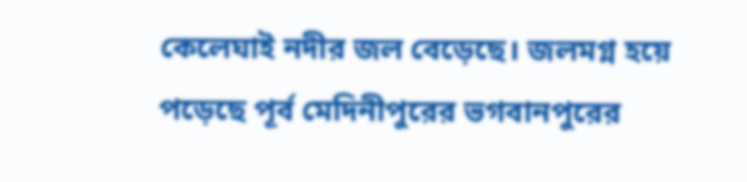কেলেঘাই নদীর জল বেড়েছে। জলমগ্ন হয়ে পড়েছে পূর্ব মেদিনীপুরের ভগবানপুরের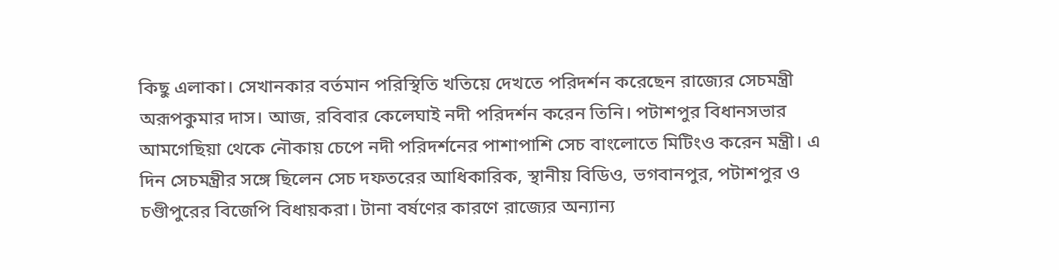কিছু এলাকা। সেখানকার বর্তমান পরিস্থিতি খতিয়ে দেখতে পরিদর্শন করেছেন রাজ্যের সেচমন্ত্রী অরূপকুমার দাস। আজ, রবিবার কেলেঘাই নদী পরিদর্শন করেন তিনি। পটাশপুর বিধানসভার আমগেছিয়া থেকে নৌকায় চেপে নদী পরিদর্শনের পাশাপাশি সেচ বাংলোতে মিটিংও করেন মন্ত্রী। এ দিন সেচমন্ত্রীর সঙ্গে ছিলেন সেচ দফতরের আধিকারিক, স্থানীয় বিডিও, ভগবানপুর, পটাশপুর ও চণ্ডীপুরের বিজেপি বিধায়করা। টানা বর্ষণের কারণে রাজ্যের অন্যান্য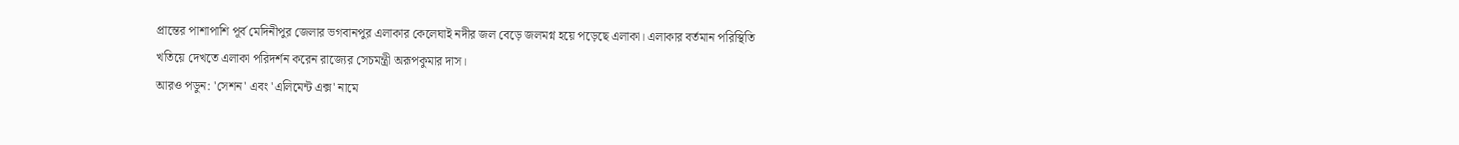প্রান্তের পাশাপাশি পূর্ব মেদিনীপুর জেলার ভগবানপুর এলাকার কেলেঘাই নদীর জল বেড়ে জলমগ্ন হয়ে পড়েছে এলাকা। এলাকার বর্তমান পরিস্থিতি খতিয়ে দেখতে এলাকা পরিদর্শন করেন রাজ্যের সেচমন্ত্রী অরূপকুমার দাস।
আরও পডুন: 'সেশন' এবং 'এলিমেন্ট এক্স' নামে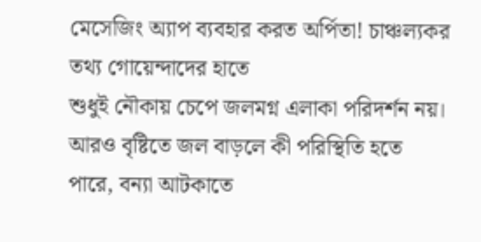মেসেজিং অ্যাপ ব্যবহার করত অর্পিতা! চাঞ্চল্যকর তথ্য গোয়েন্দাদের হাতে
শুধুই নৌকায় চেপে জলমগ্ন এলাকা পরিদর্শন নয়। আরও বৃষ্টিতে জল বাড়লে কী পরিস্থিতি হতে পারে, বন্যা আটকাতে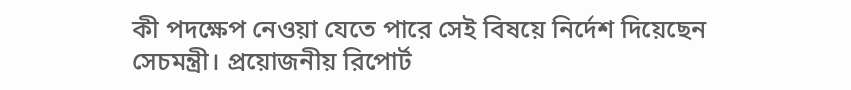কী পদক্ষেপ নেওয়া যেতে পারে সেই বিষয়ে নির্দেশ দিয়েছেন সেচমন্ত্রী। প্রয়োজনীয় রিপোর্ট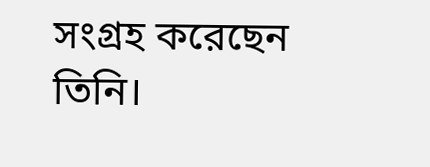সংগ্রহ করেছেন তিনি।